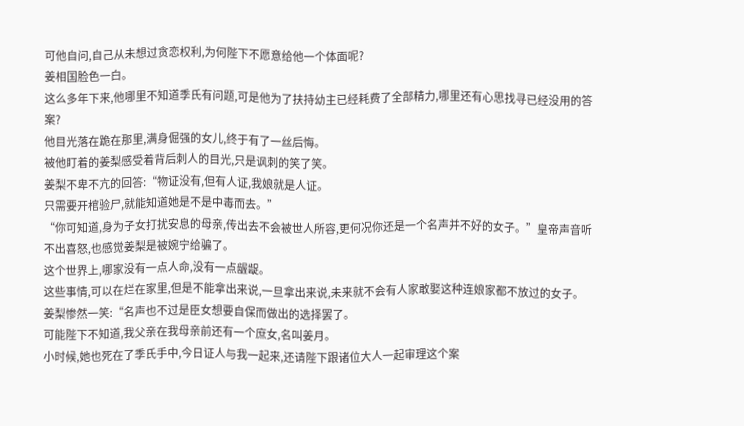可他自问,自己从未想过贪恋权利,为何陛下不愿意给他一个体面呢?
姜相国脸色一白。
这么多年下来,他哪里不知道季氏有问题,可是他为了扶持幼主已经耗费了全部精力,哪里还有心思找寻已经没用的答案?
他目光落在跪在那里,满身倔强的女儿,终于有了一丝后悔。
被他盯着的姜梨感受着背后刺人的目光,只是讽刺的笑了笑。
姜梨不卑不亢的回答:“物证没有,但有人证,我娘就是人证。
只需要开棺验尸,就能知道她是不是中毒而去。”
“你可知道,身为子女打扰安息的母亲,传出去不会被世人所容,更何况你还是一个名声并不好的女子。”皇帝声音听不出喜怒,也感觉姜梨是被婉宁给骗了。
这个世界上,哪家没有一点人命,没有一点龌龊。
这些事情,可以在烂在家里,但是不能拿出来说,一旦拿出来说,未来就不会有人家敢娶这种连娘家都不放过的女子。
姜梨惨然一笑:“名声也不过是臣女想要自保而做出的选择罢了。
可能陛下不知道,我父亲在我母亲前还有一个庶女,名叫姜月。
小时候,她也死在了季氏手中,今日证人与我一起来,还请陛下跟诸位大人一起审理这个案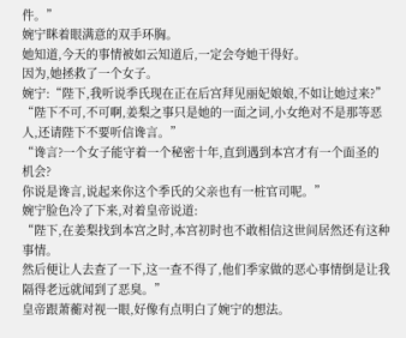件。”
婉宁眯着眼满意的双手环胸。
她知道,今天的事情被如云知道后,一定会夸她干得好。
因为,她拯救了一个女子。
婉宁:“陛下,我听说季氏现在正在后宫拜见丽妃娘娘,不如让她过来?”
“陛下不可,不可啊,姜梨之事只是她的一面之词,小女绝对不是那等恶人,还请陛下不要听信谗言。”
“谗言?一个女子能守着一个秘密十年,直到遇到本宫才有一个面圣的机会?
你说是谗言,说起来你这个季氏的父亲也有一桩官司呢。”
婉宁脸色冷了下来,对着皇帝说道:
“陛下,在姜梨找到本宫之时,本宫初时也不敢相信这世间居然还有这种事情。
然后便让人去查了一下,这一查不得了,他们季家做的恶心事情倒是让我隔得老远就闻到了恶臭。”
皇帝跟萧蘅对视一眼,好像有点明白了婉宁的想法。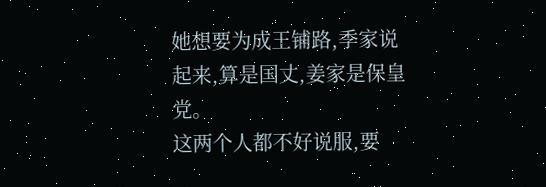她想要为成王铺路,季家说起来,算是国丈,姜家是保皇党。
这两个人都不好说服,要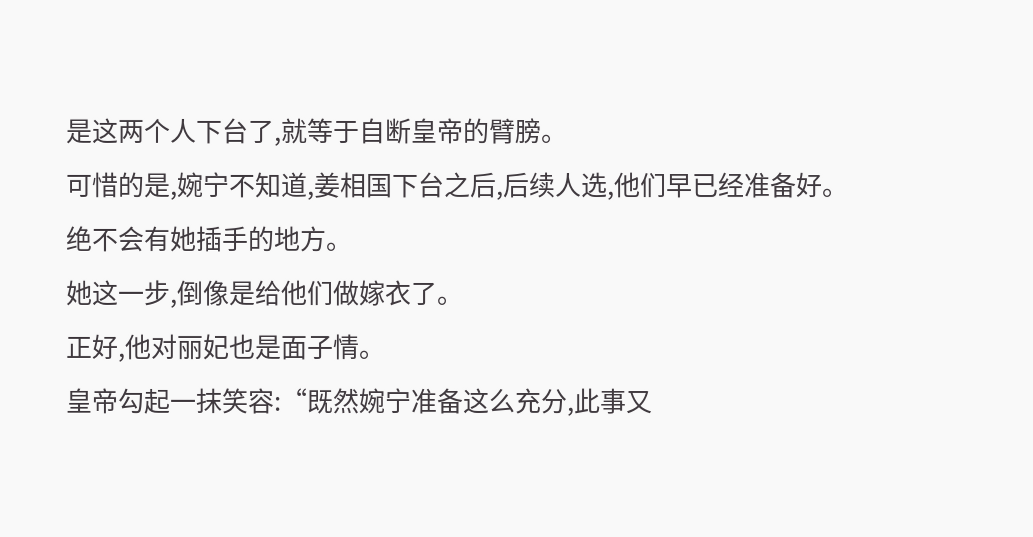是这两个人下台了,就等于自断皇帝的臂膀。
可惜的是,婉宁不知道,姜相国下台之后,后续人选,他们早已经准备好。
绝不会有她插手的地方。
她这一步,倒像是给他们做嫁衣了。
正好,他对丽妃也是面子情。
皇帝勾起一抹笑容:“既然婉宁准备这么充分,此事又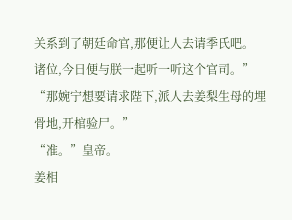关系到了朝廷命官,那便让人去请季氏吧。
诸位,今日便与朕一起听一听这个官司。”
“那婉宁想要请求陛下,派人去姜梨生母的埋骨地,开棺验尸。”
“准。”皇帝。
姜相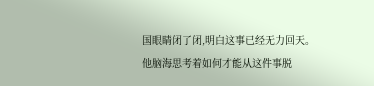国眼睛闭了闭,明白这事已经无力回天。
他脑海思考着如何才能从这件事脱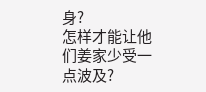身?
怎样才能让他们姜家少受一点波及?